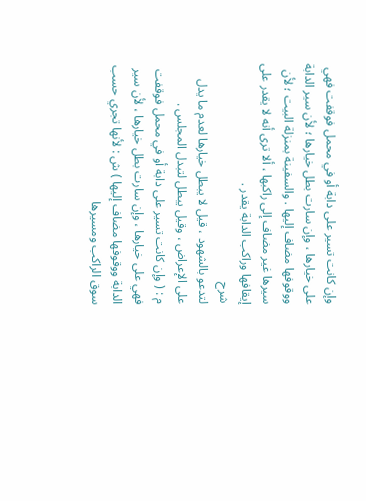وإن كانت تسير على دابة أو في محمل فوقفت فهي على خيارها ، وإن سارت بطل خيارها ؛ لأن سير الدابة ووقوفها مضاف إليها . والسفينة بمنزلة البيت ؛ لأن سيرها غير مضاف إلى راكبها ، ألا ترى أنه لا يقدر على إيقافها وراكب الدابة يقدر .
شرح
لتدعو بالشهود ، قيل لا يبطل خيارها لعدم ما يدل على الإعراض ، وقيل يبطل لتبدل المجلس .
م : ( وإن كانت تسير على دابة أو في محمل فوقفت فهي على خيارها ، وإن سارت بطل خيارها ، لأن سير الدابة ووقوفها مضاف إليها ) ش : لأنها تجري حسب سوق الراكب ومسيرها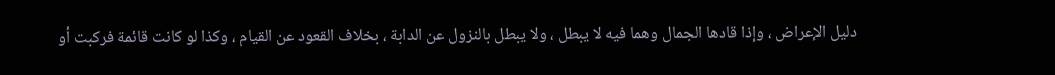دليل الإعراض ، وإذا قادها الجمال وهما فيه لا يبطل ، ولا يبطل بالنزول عن الدابة ، بخلاف القعود عن القيام ، وكذا لو كانت قائمة فركبت أو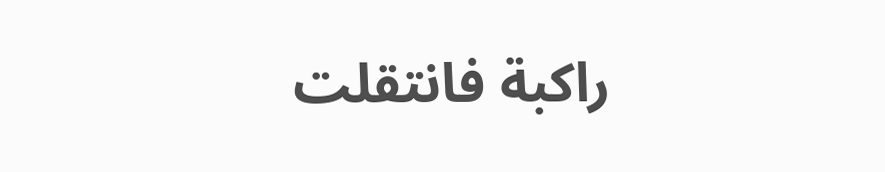راكبة فانتقلت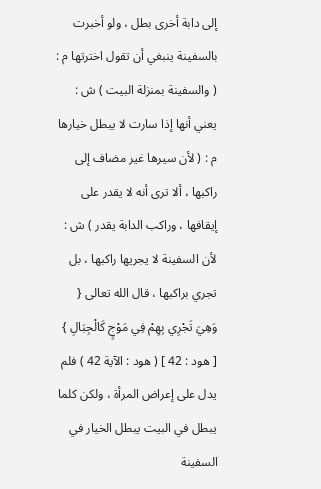إلى دابة أخرى بطل ، ولو أخبرت بالسفينة ينبغي أن تقول اخترتها م : ( والسفينة بمنزلة البيت ) ش : يعني أنها إذا سارت لا يبطل خيارها م : ( لأن سيرها غير مضاف إلى راكبها ، ألا ترى أنه لا يقدر على إيقافها ، وراكب الدابة يقدر ) ش : لأن السفينة لا يجريها راكبها ، بل تجري براكبها ، قال الله تعالى { وَهِيَ تَجْرِي بِهِمْ فِي مَوْجٍ كَالْجِبَالِ } [ هود : 42 ] ( هود : الآية 42 ) فلم يدل على إعراض المرأة ، ولكن كلما يبطل في البيت يبطل الخيار في السفينة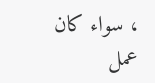، سواء كان عمل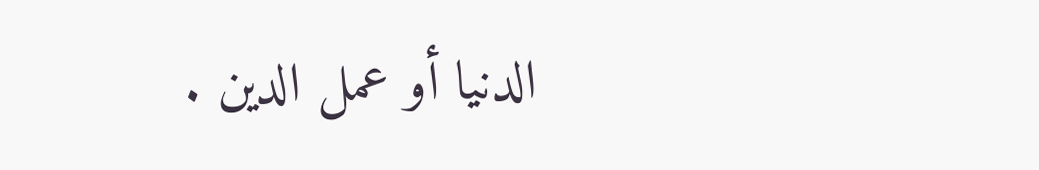الدنيا أو عمل الدين .